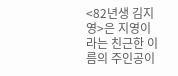<82년생 김지영>은 지영이라는 친근한 이름의 주인공이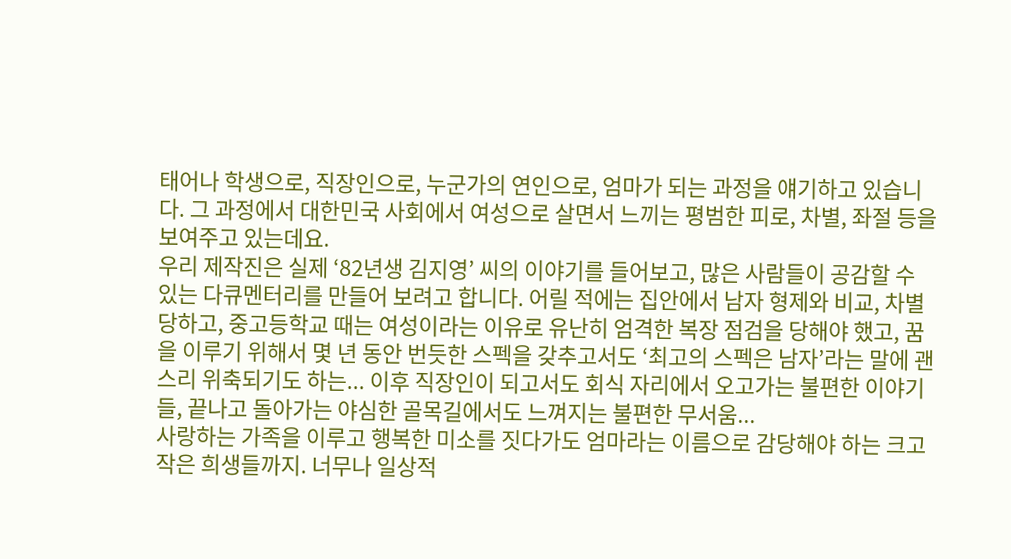태어나 학생으로, 직장인으로, 누군가의 연인으로, 엄마가 되는 과정을 얘기하고 있습니다. 그 과정에서 대한민국 사회에서 여성으로 살면서 느끼는 평범한 피로, 차별, 좌절 등을 보여주고 있는데요.
우리 제작진은 실제 ‘82년생 김지영’ 씨의 이야기를 들어보고, 많은 사람들이 공감할 수 있는 다큐멘터리를 만들어 보려고 합니다. 어릴 적에는 집안에서 남자 형제와 비교, 차별 당하고, 중고등학교 때는 여성이라는 이유로 유난히 엄격한 복장 점검을 당해야 했고, 꿈을 이루기 위해서 몇 년 동안 번듯한 스펙을 갖추고서도 ‘최고의 스펙은 남자’라는 말에 괜스리 위축되기도 하는... 이후 직장인이 되고서도 회식 자리에서 오고가는 불편한 이야기들, 끝나고 돌아가는 야심한 골목길에서도 느껴지는 불편한 무서움...
사랑하는 가족을 이루고 행복한 미소를 짓다가도 엄마라는 이름으로 감당해야 하는 크고 작은 희생들까지. 너무나 일상적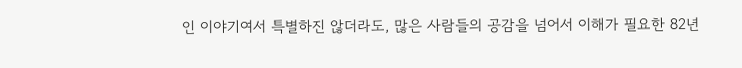인 이야기여서 특별하진 않더라도, 많은 사람들의 공감을 넘어서 이해가 필요한 82년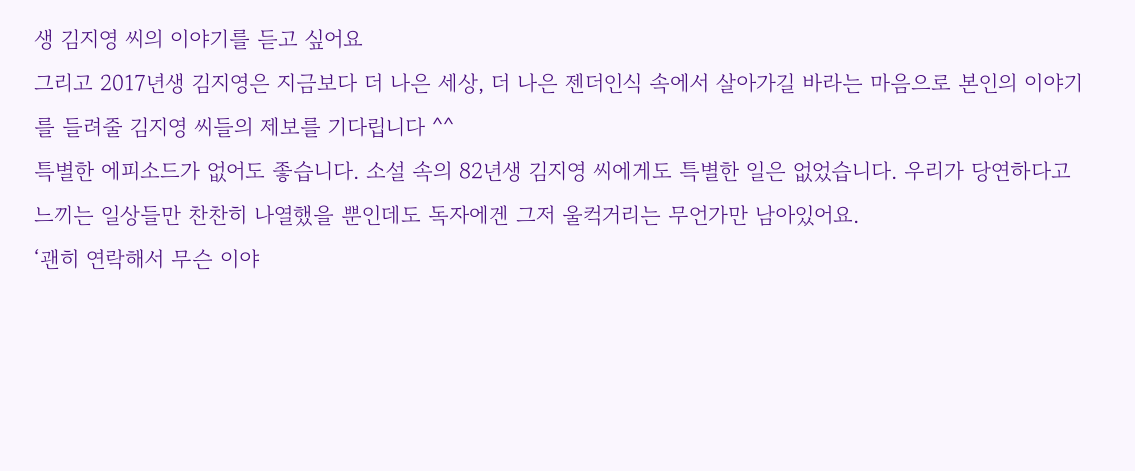생 김지영 씨의 이야기를 듣고 싶어요
그리고 2017년생 김지영은 지금보다 더 나은 세상, 더 나은 젠더인식 속에서 살아가길 바라는 마음으로 본인의 이야기를 들려줄 김지영 씨들의 제보를 기다립니다 ^^
특별한 에피소드가 없어도 좋습니다. 소설 속의 82년생 김지영 씨에게도 특별한 일은 없었습니다. 우리가 당연하다고 느끼는 일상들만 찬찬히 나열했을 뿐인데도 독자에겐 그저 울컥거리는 무언가만 남아있어요.
‘괜히 연락해서 무슨 이야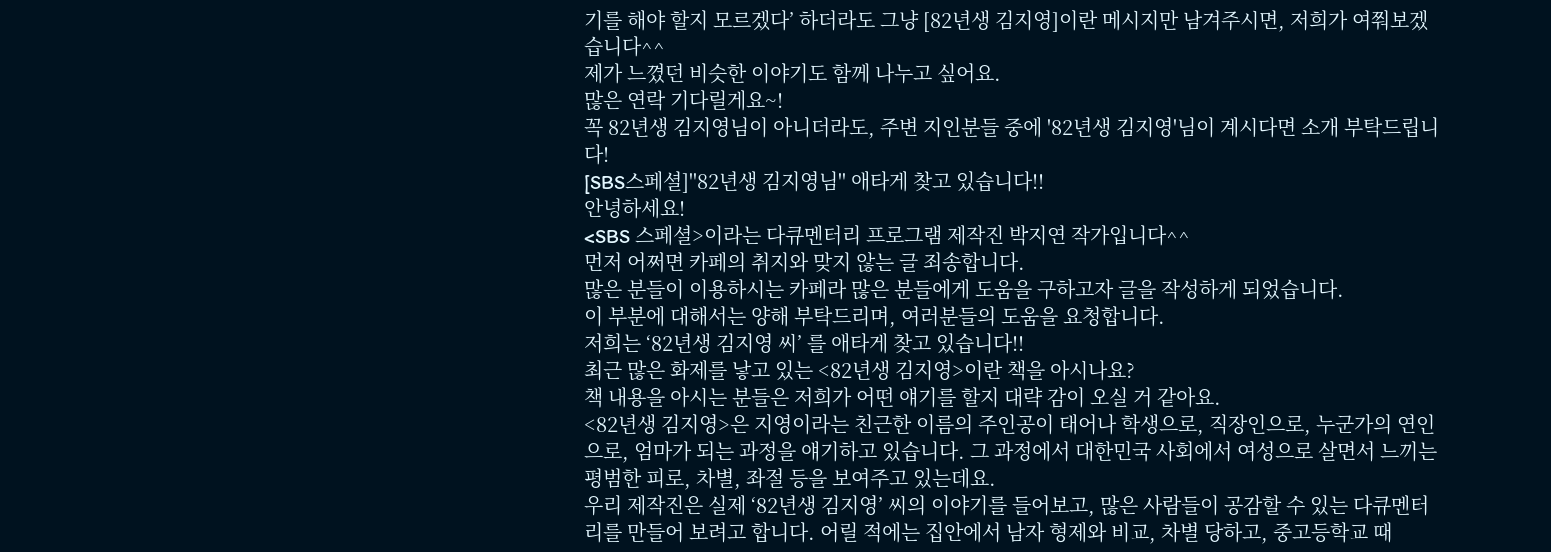기를 해야 할지 모르겠다’ 하더라도 그냥 [82년생 김지영]이란 메시지만 남겨주시면, 저희가 여쭤보겠습니다^^
제가 느꼈던 비슷한 이야기도 함께 나누고 싶어요.
많은 연락 기다릴게요~!
꼭 82년생 김지영님이 아니더라도, 주변 지인분들 중에 '82년생 김지영'님이 계시다면 소개 부탁드립니다!
[SBS스페셜]''82년생 김지영님'' 애타게 찾고 있습니다!!
안녕하세요!
<SBS 스페셜>이라는 다큐멘터리 프로그램 제작진 박지연 작가입니다^^
먼저 어쩌면 카페의 취지와 맞지 않는 글 죄송합니다.
많은 분들이 이용하시는 카페라 많은 분들에게 도움을 구하고자 글을 작성하게 되었습니다.
이 부분에 대해서는 양해 부탁드리며, 여러분들의 도움을 요청합니다.
저희는 ‘82년생 김지영 씨’ 를 애타게 찾고 있습니다!!
최근 많은 화제를 낳고 있는 <82년생 김지영>이란 책을 아시나요?
책 내용을 아시는 분들은 저희가 어떤 얘기를 할지 대략 감이 오실 거 같아요.
<82년생 김지영>은 지영이라는 친근한 이름의 주인공이 태어나 학생으로, 직장인으로, 누군가의 연인으로, 엄마가 되는 과정을 얘기하고 있습니다. 그 과정에서 대한민국 사회에서 여성으로 살면서 느끼는 평범한 피로, 차별, 좌절 등을 보여주고 있는데요.
우리 제작진은 실제 ‘82년생 김지영’ 씨의 이야기를 들어보고, 많은 사람들이 공감할 수 있는 다큐멘터리를 만들어 보려고 합니다. 어릴 적에는 집안에서 남자 형제와 비교, 차별 당하고, 중고등학교 때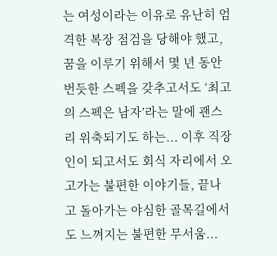는 여성이라는 이유로 유난히 엄격한 복장 점검을 당해야 했고, 꿈을 이루기 위해서 몇 년 동안 번듯한 스펙을 갖추고서도 ‘최고의 스펙은 남자’라는 말에 괜스리 위축되기도 하는... 이후 직장인이 되고서도 회식 자리에서 오고가는 불편한 이야기들, 끝나고 돌아가는 야심한 골목길에서도 느껴지는 불편한 무서움...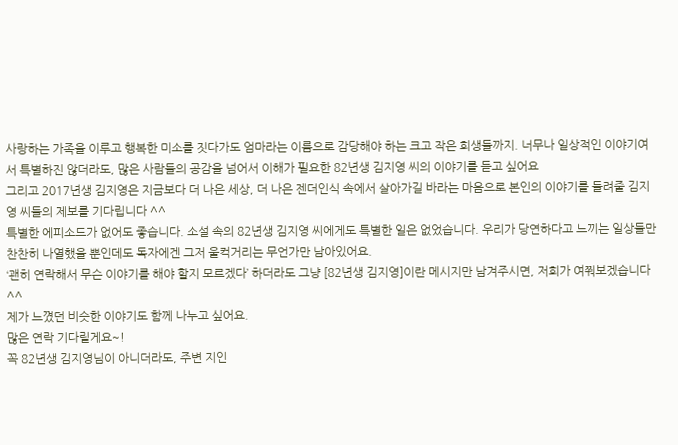사랑하는 가족을 이루고 행복한 미소를 짓다가도 엄마라는 이름으로 감당해야 하는 크고 작은 희생들까지. 너무나 일상적인 이야기여서 특별하진 않더라도, 많은 사람들의 공감을 넘어서 이해가 필요한 82년생 김지영 씨의 이야기를 듣고 싶어요
그리고 2017년생 김지영은 지금보다 더 나은 세상, 더 나은 젠더인식 속에서 살아가길 바라는 마음으로 본인의 이야기를 들려줄 김지영 씨들의 제보를 기다립니다 ^^
특별한 에피소드가 없어도 좋습니다. 소설 속의 82년생 김지영 씨에게도 특별한 일은 없었습니다. 우리가 당연하다고 느끼는 일상들만 찬찬히 나열했을 뿐인데도 독자에겐 그저 울컥거리는 무언가만 남아있어요.
‘괜히 연락해서 무슨 이야기를 해야 할지 모르겠다’ 하더라도 그냥 [82년생 김지영]이란 메시지만 남겨주시면, 저희가 여쭤보겠습니다^^
제가 느꼈던 비슷한 이야기도 함께 나누고 싶어요.
많은 연락 기다릴게요~!
꼭 82년생 김지영님이 아니더라도, 주변 지인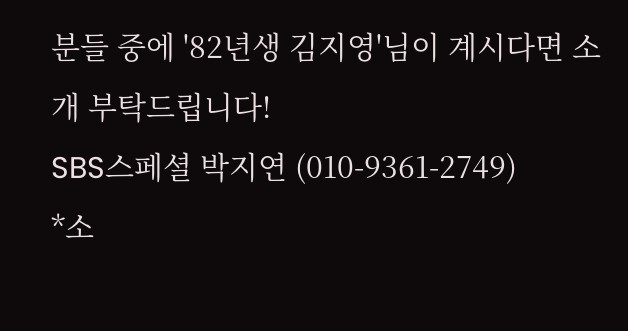분들 중에 '82년생 김지영'님이 계시다면 소개 부탁드립니다!
SBS스페셜 박지연 (010-9361-2749)
*소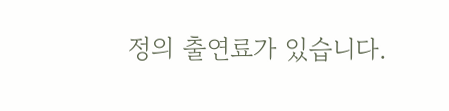정의 출연료가 있습니다.